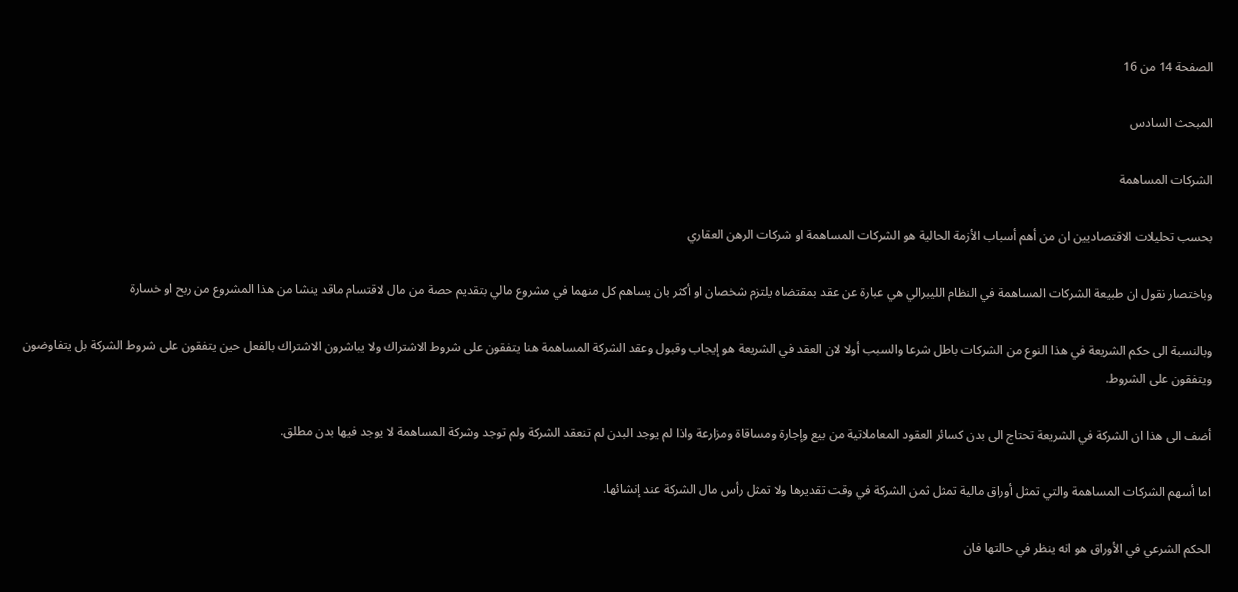الصفحة 14 من 16

المبحث السادس

الشركات المساهمة

بحسب تحليلات الاقتصاديين ان من أهم أسباب الأزمة الحالية هو الشركات المساهمة او شركات الرهن العقاري

وباختصار نقول ان طبيعة الشركات المساهمة في النظام الليبرالي هي عبارة عن عقد بمقتضاه يلتزم شخصان او أكثر بان يساهم كل منهما في مشروع مالي بتقديم حصة من مال لاقتسام ماقد ينشا من هذا المشروع من ربح او خسارة

وبالنسبة الى حكم الشريعة في هذا النوع من الشركات باطل شرعا والسبب أولا لان العقد في الشريعة هو إيجاب وقبول وعقد الشركة المساهمة هنا يتفقون على شروط الاشتراك ولا يباشرون الاشتراك بالفعل حين يتفقون على شروط الشركة بل يتفاوضون ويتفقون على الشروط.

أضف الى هذا ان الشركة في الشريعة تحتاج الى بدن كسائر العقود المعاملاتية من بيع وإجارة ومساقاة ومزارعة واذا لم يوجد البدن لم تنعقد الشركة ولم توجد وشركة المساهمة لا يوجد فيها بدن مطلق.

اما أسهم الشركات المساهمة والتي تمثل أوراق مالية تمثل ثمن الشركة في وقت تقديرها ولا تمثل رأس مال الشركة عند إنشائها.

الحكم الشرعي في الأوراق هو انه ينظر في حالتها فان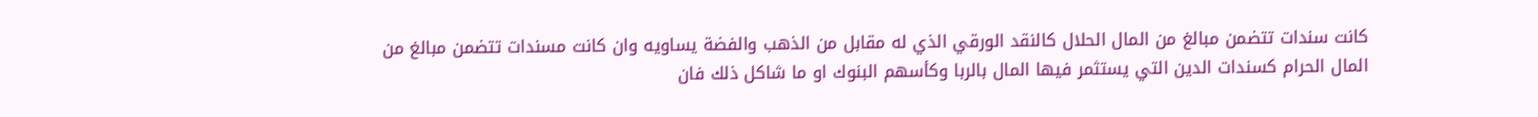كانت سندات تتضمن مبالغ من المال الحلال كالنقد الورقي الذي له مقابل من الذهب والفضة يساويه وان كانت مسندات تتضمن مبالغ من المال الحرام كسندات الدين التي يستثمر فيها المال بالربا وكأسهم البنوك او ما شاكل ذلك فان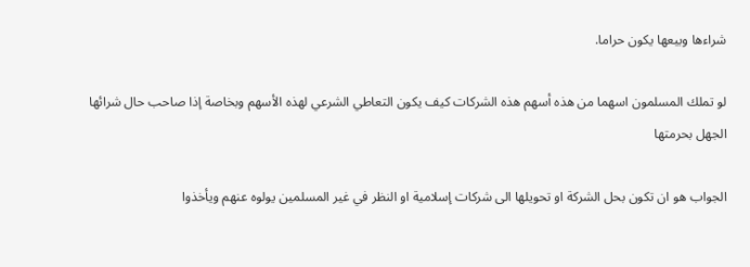شراءها وبيعها يكون حراما.

لو تملك المسلمون اسهما من هذه أسهم هذه الشركات كيف يكون التعاطي الشرعي لهذه الأسهم وبخاصة إذا صاحب حال شرائها الجهل بحرمتها

الجواب هو ان تكون بحل الشركة او تحويلها الى شركات إسلامية او النظر في غير المسلمين يولوه عنهم ويأخذوا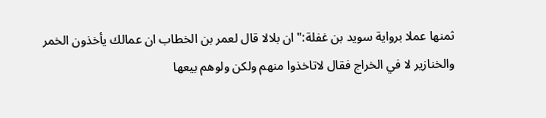ثمنها عملا برواية سويد بن غفلة:"ان بلالا قال لعمر بن الخطاب ان عمالك يأخذون الخمر والخنازير لا في الخراج فقال لاتاخذوا منهم ولكن ولوهم بيعها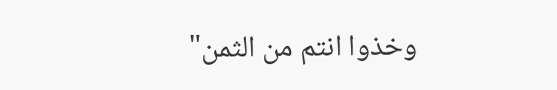وخذوا انتم من الثمن"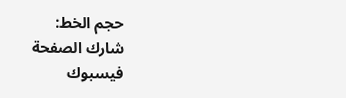حجم الخط:
شارك الصفحة
فيسبوك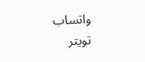واتساب تويتر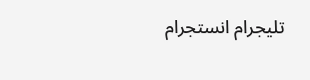تليجرام انستجرام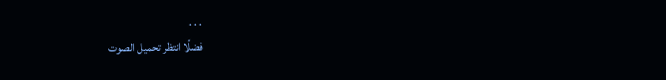. . .
فضلًا انتظر تحميل الصوت